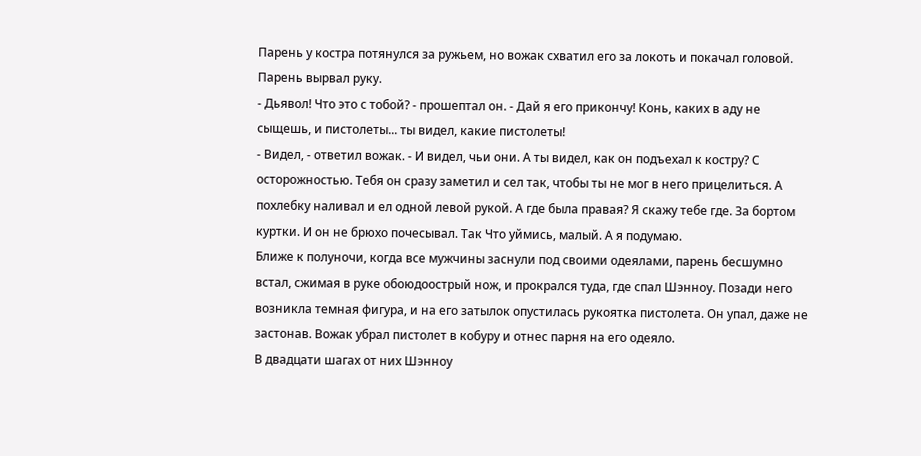Парень у костра потянулся за ружьем, но вожак схватил его за локоть и покачал головой. Парень вырвал руку.
- Дьявол! Что это с тобой? - прошептал он. - Дай я его прикончу! Конь, каких в аду не сыщешь, и пистолеты... ты видел, какие пистолеты!
- Видел, - ответил вожак. - И видел, чьи они. А ты видел, как он подъехал к костру? С осторожностью. Тебя он сразу заметил и сел так, чтобы ты не мог в него прицелиться. А похлебку наливал и ел одной левой рукой. А где была правая? Я скажу тебе где. За бортом куртки. И он не брюхо почесывал. Так Что уймись, малый. А я подумаю.
Ближе к полуночи, когда все мужчины заснули под своими одеялами, парень бесшумно встал, сжимая в руке обоюдоострый нож, и прокрался туда, где спал Шэнноу. Позади него возникла темная фигура, и на его затылок опустилась рукоятка пистолета. Он упал, даже не застонав. Вожак убрал пистолет в кобуру и отнес парня на его одеяло.
В двадцати шагах от них Шэнноу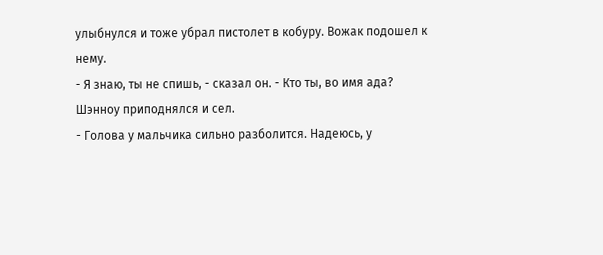улыбнулся и тоже убрал пистолет в кобуру. Вожак подошел к нему.
- Я знаю, ты не спишь, - сказал он. - Кто ты, во имя ада?
Шэнноу приподнялся и сел.
- Голова у мальчика сильно разболится. Надеюсь, у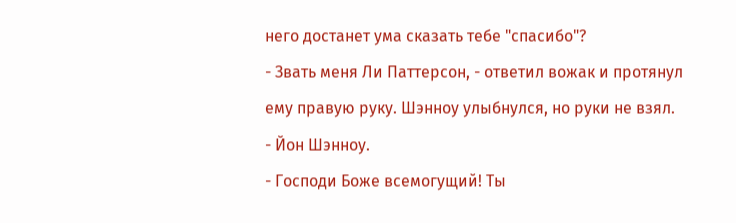него достанет ума сказать тебе "спасибо"?
- Звать меня Ли Паттерсон, - ответил вожак и протянул ему правую руку. Шэнноу улыбнулся, но руки не взял.
- Йон Шэнноу.
- Господи Боже всемогущий! Ты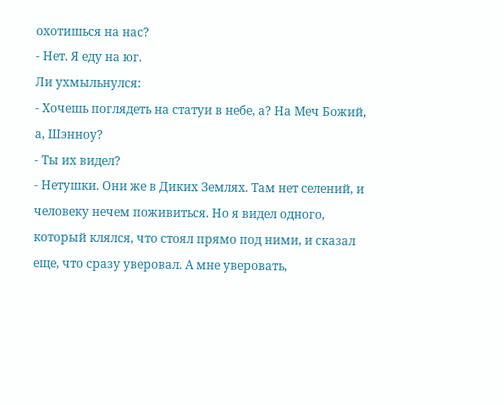охотишься на нас?
- Нет. Я еду на юг.
Ли ухмыльнулся:
- Хочешь поглядеть на статуи в небе, а? На Меч Божий, а, Шэнноу?
- Ты их видел?
- Нетушки. Они же в Диких Землях. Там нет селений, и человеку нечем поживиться. Но я видел одного, который клялся, что стоял прямо под ними, и сказал еще, что сразу уверовал. А мне уверовать,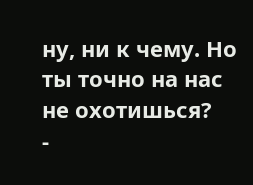ну, ни к чему. Но ты точно на нас не охотишься?
-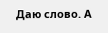Даю слово. А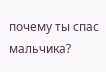почему ты спас мальчика?